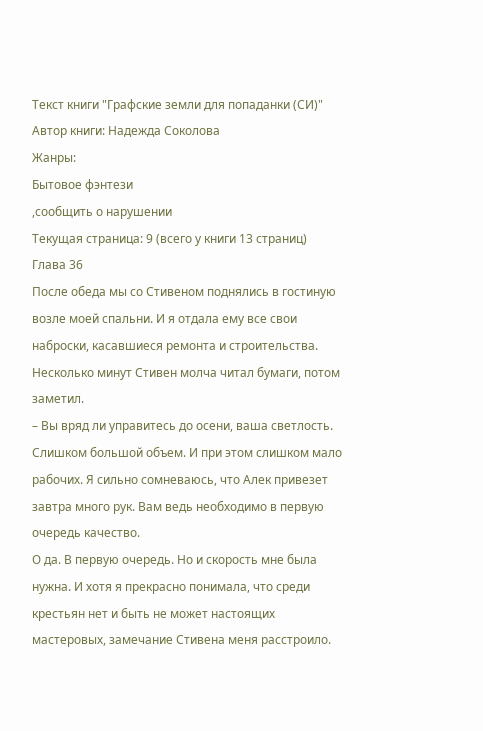Текст книги "Графские земли для попаданки (СИ)"
Автор книги: Надежда Соколова
Жанры:
Бытовое фэнтези
,сообщить о нарушении
Текущая страница: 9 (всего у книги 13 страниц)
Глава 36
После обеда мы со Стивеном поднялись в гостиную возле моей спальни. И я отдала ему все свои наброски, касавшиеся ремонта и строительства.
Несколько минут Стивен молча читал бумаги, потом заметил.
– Вы вряд ли управитесь до осени, ваша светлость. Слишком большой объем. И при этом слишком мало рабочих. Я сильно сомневаюсь, что Алек привезет завтра много рук. Вам ведь необходимо в первую очередь качество.
О да. В первую очередь. Но и скорость мне была нужна. И хотя я прекрасно понимала, что среди крестьян нет и быть не может настоящих мастеровых, замечание Стивена меня расстроило.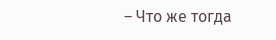– Что же тогда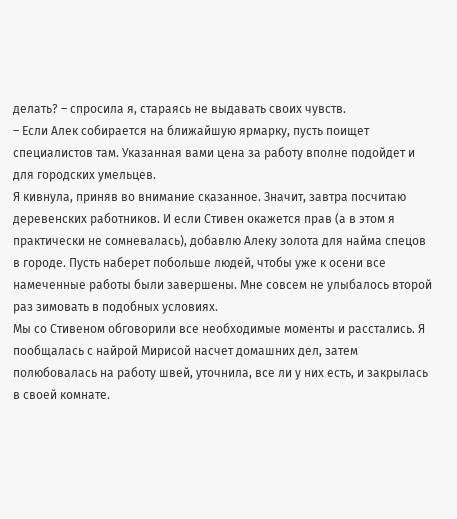делать? – спросила я, стараясь не выдавать своих чувств.
– Если Алек собирается на ближайшую ярмарку, пусть поищет специалистов там. Указанная вами цена за работу вполне подойдет и для городских умельцев.
Я кивнула, приняв во внимание сказанное. Значит, завтра посчитаю деревенских работников. И если Стивен окажется прав (а в этом я практически не сомневалась), добавлю Алеку золота для найма спецов в городе. Пусть наберет побольше людей, чтобы уже к осени все намеченные работы были завершены. Мне совсем не улыбалось второй раз зимовать в подобных условиях.
Мы со Стивеном обговорили все необходимые моменты и расстались. Я пообщалась с найрой Мирисой насчет домашних дел, затем полюбовалась на работу швей, уточнила, все ли у них есть, и закрылась в своей комнате.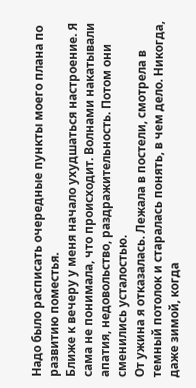Надо было расписать очередные пункты моего плана по развитию поместья.
Ближе к вечеру у меня начало ухудшаться настроение. Я сама не понимала, что происходит. Волнами накатывали апатия, недовольство, раздражительность. Потом они сменились усталостью.
От ужина я отказалась. Лежала в постели, смотрела в темный потолок и старалась понять, в чем дело. Никогда, даже зимой, когда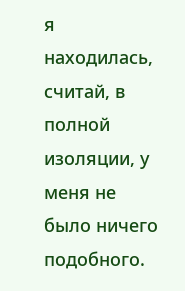я находилась, считай, в полной изоляции, у меня не было ничего подобного.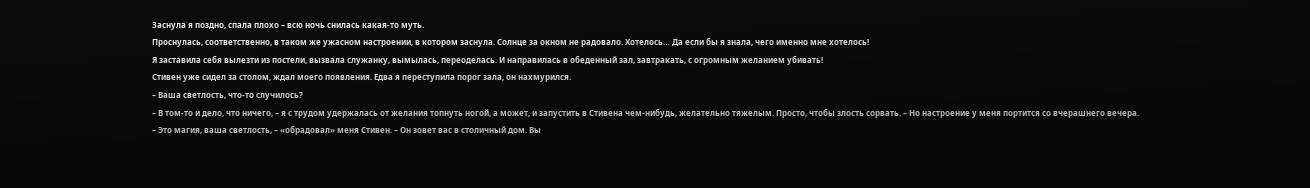Заснула я поздно, спала плохо – всю ночь снилась какая-то муть.
Проснулась, соответственно, в таком же ужасном настроении, в котором заснула. Солнце за окном не радовало. Хотелось… Да если бы я знала, чего именно мне хотелось!
Я заставила себя вылезти из постели, вызвала служанку, вымылась, переоделась. И направилась в обеденный зал, завтракать, с огромным желанием убивать!
Стивен уже сидел за столом, ждал моего появления. Едва я переступила порог зала, он нахмурился.
– Ваша светлость, что-то случилось?
– В том-то и дело, что ничего, – я с трудом удержалась от желания топнуть ногой, а может, и запустить в Стивена чем-нибудь, желательно тяжелым. Просто, чтобы злость сорвать. – Но настроение у меня портится со вчерашнего вечера.
– Это магия, ваша светлость, – «обрадовал» меня Стивен. – Он зовет вас в столичный дом. Вы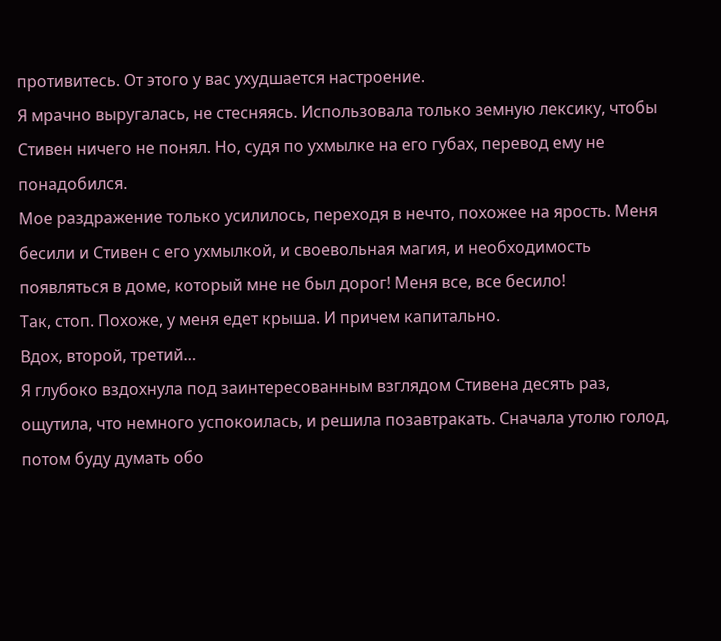противитесь. От этого у вас ухудшается настроение.
Я мрачно выругалась, не стесняясь. Использовала только земную лексику, чтобы Стивен ничего не понял. Но, судя по ухмылке на его губах, перевод ему не понадобился.
Мое раздражение только усилилось, переходя в нечто, похожее на ярость. Меня бесили и Стивен с его ухмылкой, и своевольная магия, и необходимость появляться в доме, который мне не был дорог! Меня все, все бесило!
Так, стоп. Похоже, у меня едет крыша. И причем капитально.
Вдох, второй, третий…
Я глубоко вздохнула под заинтересованным взглядом Стивена десять раз, ощутила, что немного успокоилась, и решила позавтракать. Сначала утолю голод, потом буду думать обо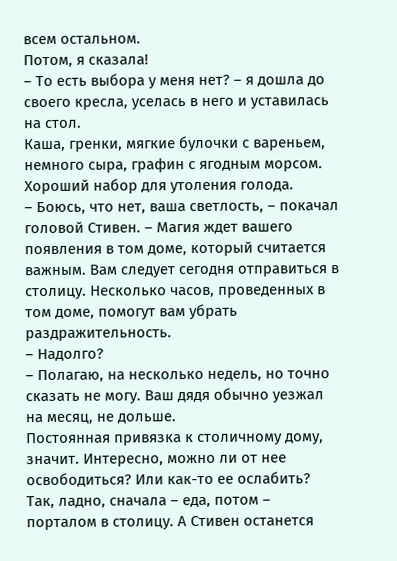всем остальном.
Потом, я сказала!
– То есть выбора у меня нет? – я дошла до своего кресла, уселась в него и уставилась на стол.
Каша, гренки, мягкие булочки с вареньем, немного сыра, графин с ягодным морсом. Хороший набор для утоления голода.
– Боюсь, что нет, ваша светлость, – покачал головой Стивен. – Магия ждет вашего появления в том доме, который считается важным. Вам следует сегодня отправиться в столицу. Несколько часов, проведенных в том доме, помогут вам убрать раздражительность.
– Надолго?
– Полагаю, на несколько недель, но точно сказать не могу. Ваш дядя обычно уезжал на месяц, не дольше.
Постоянная привязка к столичному дому, значит. Интересно, можно ли от нее освободиться? Или как-то ее ослабить? Так, ладно, сначала – еда, потом – порталом в столицу. А Стивен останется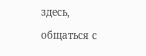здесь, общаться с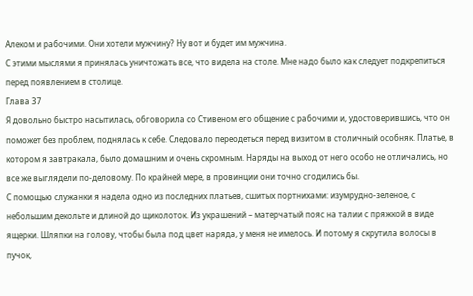Алеком и рабочими. Они хотели мужчину? Ну вот и будет им мужчина.
С этими мыслями я принялась уничтожать все, что видела на столе. Мне надо было как следует подкрепиться перед появлением в столице.
Глава 37
Я довольно быстро насытилась, обговорила со Стивеном его общение с рабочими и, удостоверившись, что он поможет без проблем, поднялась к себе. Следовало переодеться перед визитом в столичный особняк. Платье, в котором я завтракала, было домашним и очень скромным. Наряды на выход от него особо не отличались, но все же выглядели по-деловому. По крайней мере, в провинции они точно сгодились бы.
С помощью служанки я надела одно из последних платьев, сшитых портнихами: изумрудно-зеленое, с небольшим декольте и длиной до щиколоток. Из украшений – матерчатый пояс на талии с пряжкой в виде ящерки. Шляпки на голову, чтобы была под цвет наряда, у меня не имелось. И потому я скрутила волосы в пучок,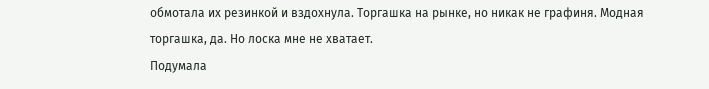обмотала их резинкой и вздохнула. Торгашка на рынке, но никак не графиня. Модная торгашка, да. Но лоска мне не хватает.
Подумала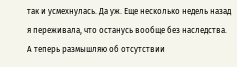так и усмехнулась. Да уж. Еще несколько недель назад я переживала, что останусь вообще без наследства. А теперь размышляю об отсутствии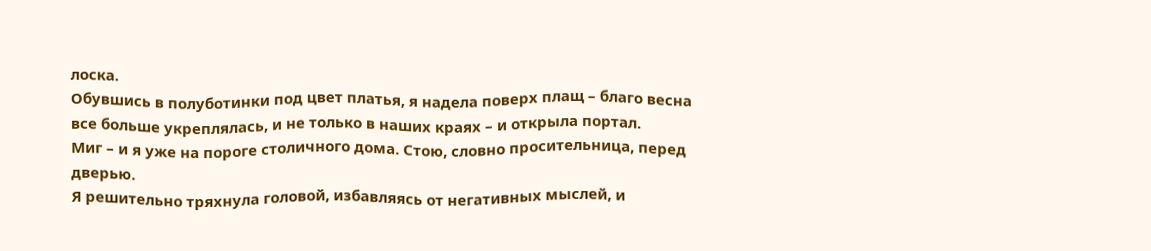лоска.
Обувшись в полуботинки под цвет платья, я надела поверх плащ – благо весна все больше укреплялась, и не только в наших краях – и открыла портал.
Миг – и я уже на пороге столичного дома. Стою, словно просительница, перед дверью.
Я решительно тряхнула головой, избавляясь от негативных мыслей, и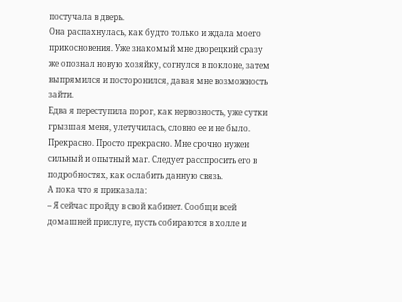постучала в дверь.
Она распахнулась, как будто только и ждала моего прикосновения. Уже знакомый мне дворецкий сразу же опознал новую хозяйку, согнулся в поклоне, затем выпрямился и посторонился, давая мне возможность зайти.
Едва я переступила порог, как нервозность, уже сутки грызшая меня, улетучилась, словно ее и не было. Прекрасно. Просто прекрасно. Мне срочно нужен сильный и опытный маг. Следует расспросить его в подробностях, как ослабить данную связь.
А пока что я приказала:
– Я сейчас пройду в свой кабинет. Сообщи всей домашней прислуге, пусть собираются в холле и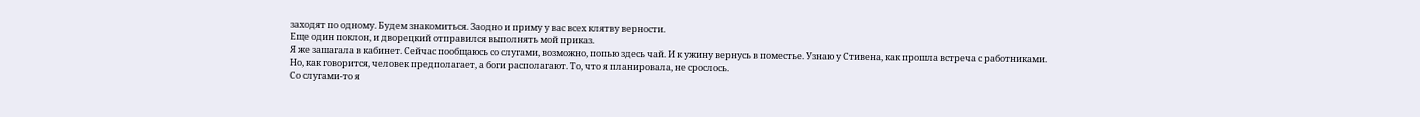заходят по одному. Будем знакомиться. Заодно и приму у вас всех клятву верности.
Еще один поклон, и дворецкий отправился выполнять мой приказ.
Я же зашагала в кабинет. Сейчас пообщаюсь со слугами, возможно, попью здесь чай. И к ужину вернусь в поместье. Узнаю у Стивена, как прошла встреча с работниками.
Но, как говорится, человек предполагает, а боги располагают. То, что я планировала, не срослось.
Со слугами-то я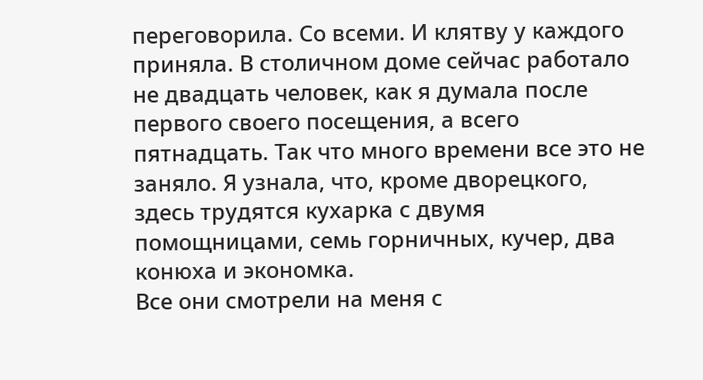переговорила. Со всеми. И клятву у каждого приняла. В столичном доме сейчас работало не двадцать человек, как я думала после первого своего посещения, а всего пятнадцать. Так что много времени все это не заняло. Я узнала, что, кроме дворецкого, здесь трудятся кухарка с двумя помощницами, семь горничных, кучер, два конюха и экономка.
Все они смотрели на меня с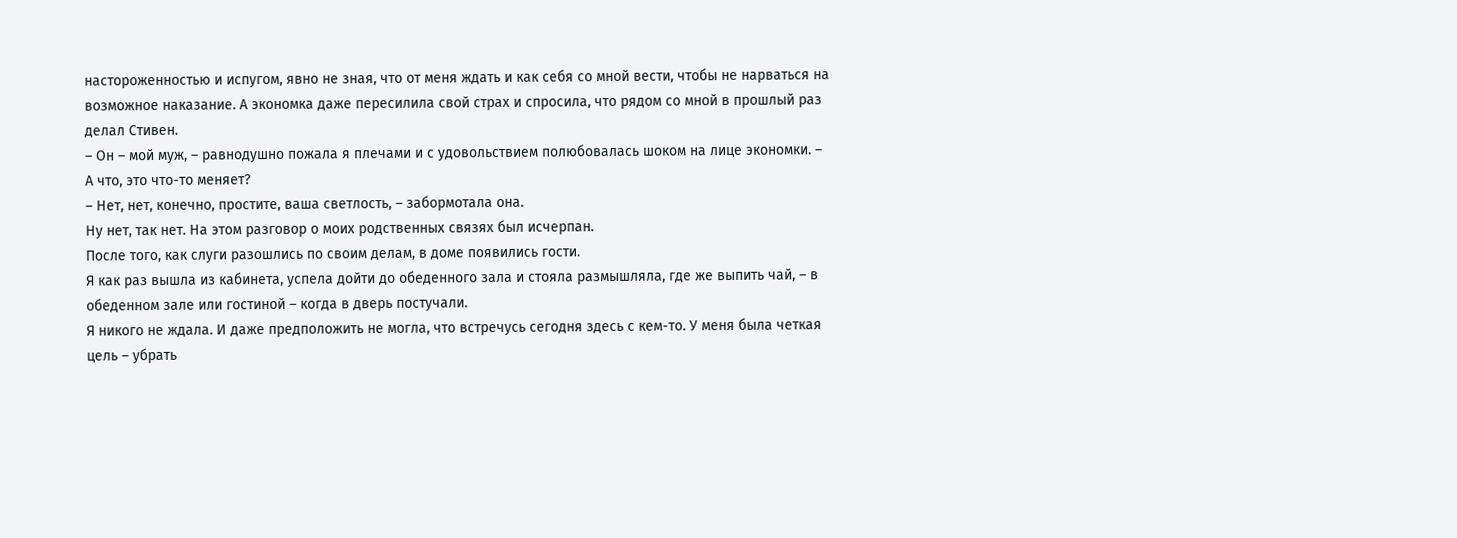настороженностью и испугом, явно не зная, что от меня ждать и как себя со мной вести, чтобы не нарваться на возможное наказание. А экономка даже пересилила свой страх и спросила, что рядом со мной в прошлый раз делал Стивен.
– Он – мой муж, – равнодушно пожала я плечами и с удовольствием полюбовалась шоком на лице экономки. – А что, это что-то меняет?
– Нет, нет, конечно, простите, ваша светлость, – забормотала она.
Ну нет, так нет. На этом разговор о моих родственных связях был исчерпан.
После того, как слуги разошлись по своим делам, в доме появились гости.
Я как раз вышла из кабинета, успела дойти до обеденного зала и стояла размышляла, где же выпить чай, – в обеденном зале или гостиной – когда в дверь постучали.
Я никого не ждала. И даже предположить не могла, что встречусь сегодня здесь с кем-то. У меня была четкая цель – убрать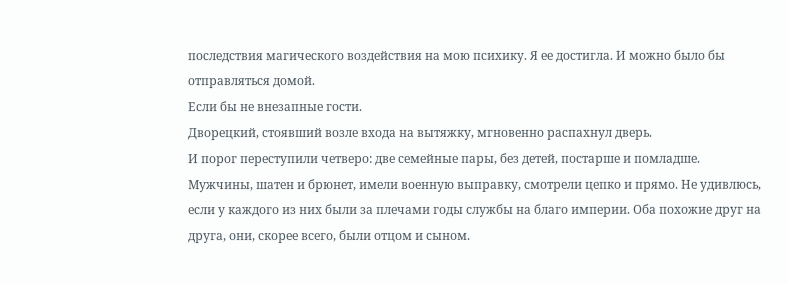последствия магического воздействия на мою психику. Я ее достигла. И можно было бы отправляться домой.
Если бы не внезапные гости.
Дворецкий, стоявший возле входа на вытяжку, мгновенно распахнул дверь.
И порог переступили четверо: две семейные пары, без детей, постарше и помладше.
Мужчины, шатен и брюнет, имели военную выправку, смотрели цепко и прямо. Не удивлюсь, если у каждого из них были за плечами годы службы на благо империи. Оба похожие друг на друга, они, скорее всего, были отцом и сыном.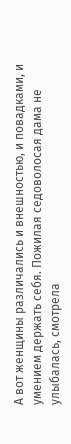А вот женщины различались и внешностью, и повадками, и умением держать себя. Пожилая седоволосая дама не улыбалась, смотрела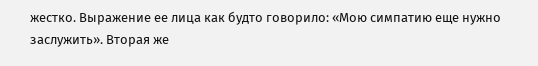жестко. Выражение ее лица как будто говорило: «Мою симпатию еще нужно заслужить». Вторая же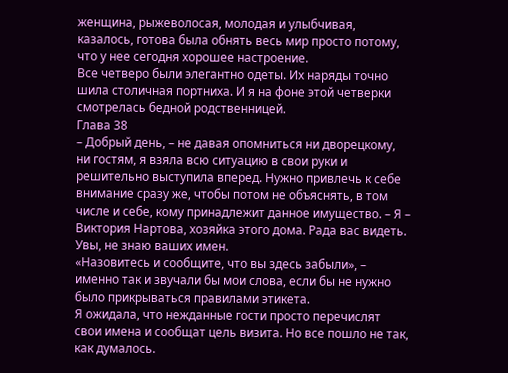женщина, рыжеволосая, молодая и улыбчивая, казалось, готова была обнять весь мир просто потому, что у нее сегодня хорошее настроение.
Все четверо были элегантно одеты. Их наряды точно шила столичная портниха. И я на фоне этой четверки смотрелась бедной родственницей.
Глава 38
– Добрый день, – не давая опомниться ни дворецкому, ни гостям, я взяла всю ситуацию в свои руки и решительно выступила вперед. Нужно привлечь к себе внимание сразу же, чтобы потом не объяснять, в том числе и себе, кому принадлежит данное имущество. – Я – Виктория Нартова, хозяйка этого дома. Рада вас видеть. Увы, не знаю ваших имен.
«Назовитесь и сообщите, что вы здесь забыли», – именно так и звучали бы мои слова, если бы не нужно было прикрываться правилами этикета.
Я ожидала, что нежданные гости просто перечислят свои имена и сообщат цель визита. Но все пошло не так, как думалось.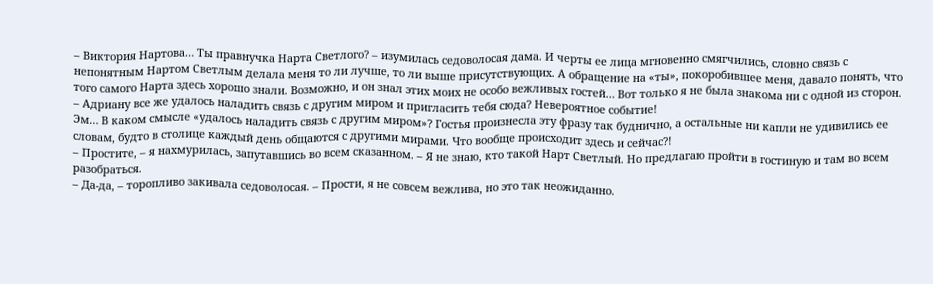– Виктория Нартова… Ты правнучка Нарта Светлого? – изумилась седоволосая дама. И черты ее лица мгновенно смягчились, словно связь с непонятным Нартом Светлым делала меня то ли лучше, то ли выше присутствующих. А обращение на «ты», покоробившее меня, давало понять, что того самого Нарта здесь хорошо знали. Возможно, и он знал этих моих не особо вежливых гостей… Вот только я не была знакома ни с одной из сторон. – Адриану все же удалось наладить связь с другим миром и пригласить тебя сюда? Невероятное событие!
Эм… В каком смысле «удалось наладить связь с другим миром»? Гостья произнесла эту фразу так буднично, а остальные ни капли не удивились ее словам, будто в столице каждый день общаются с другими мирами. Что вообще происходит здесь и сейчас?!
– Простите, – я нахмурилась, запутавшись во всем сказанном. – Я не знаю, кто такой Нарт Светлый. Но предлагаю пройти в гостиную и там во всем разобраться.
– Да-да, – торопливо закивала седоволосая. – Прости, я не совсем вежлива, но это так неожиданно.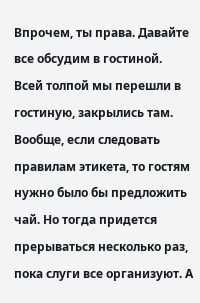Впрочем, ты права. Давайте все обсудим в гостиной.
Всей толпой мы перешли в гостиную, закрылись там. Вообще, если следовать правилам этикета, то гостям нужно было бы предложить чай. Но тогда придется прерываться несколько раз, пока слуги все организуют. А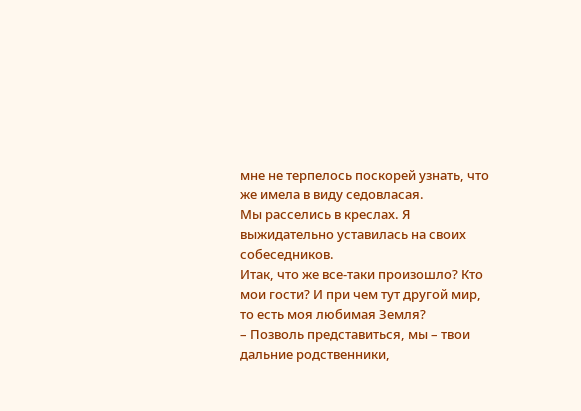мне не терпелось поскорей узнать, что же имела в виду седовласая.
Мы расселись в креслах. Я выжидательно уставилась на своих собеседников.
Итак, что же все-таки произошло? Кто мои гости? И при чем тут другой мир, то есть моя любимая Земля?
– Позволь представиться, мы – твои дальние родственники,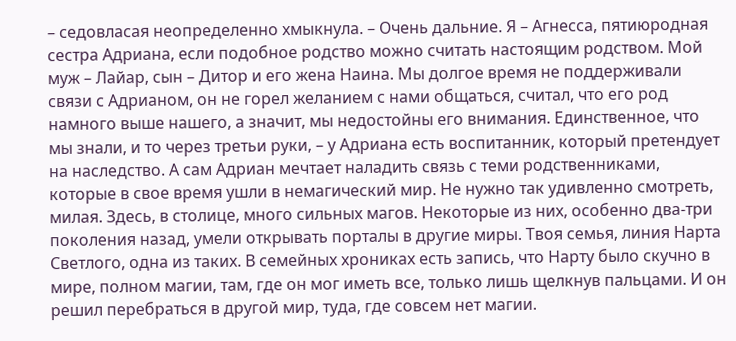– седовласая неопределенно хмыкнула. – Очень дальние. Я – Агнесса, пятиюродная сестра Адриана, если подобное родство можно считать настоящим родством. Мой муж – Лайар, сын – Дитор и его жена Наина. Мы долгое время не поддерживали связи с Адрианом, он не горел желанием с нами общаться, считал, что его род намного выше нашего, а значит, мы недостойны его внимания. Единственное, что мы знали, и то через третьи руки, – у Адриана есть воспитанник, который претендует на наследство. А сам Адриан мечтает наладить связь с теми родственниками, которые в свое время ушли в немагический мир. Не нужно так удивленно смотреть, милая. Здесь, в столице, много сильных магов. Некоторые из них, особенно два-три поколения назад, умели открывать порталы в другие миры. Твоя семья, линия Нарта Светлого, одна из таких. В семейных хрониках есть запись, что Нарту было скучно в мире, полном магии, там, где он мог иметь все, только лишь щелкнув пальцами. И он решил перебраться в другой мир, туда, где совсем нет магии.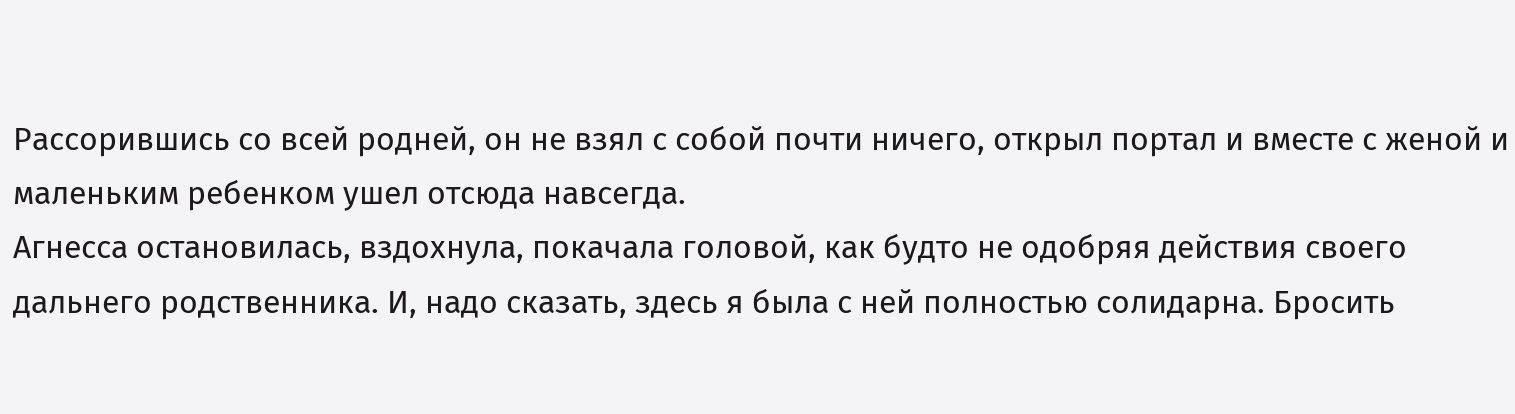Рассорившись со всей родней, он не взял с собой почти ничего, открыл портал и вместе с женой и маленьким ребенком ушел отсюда навсегда.
Агнесса остановилась, вздохнула, покачала головой, как будто не одобряя действия своего дальнего родственника. И, надо сказать, здесь я была с ней полностью солидарна. Бросить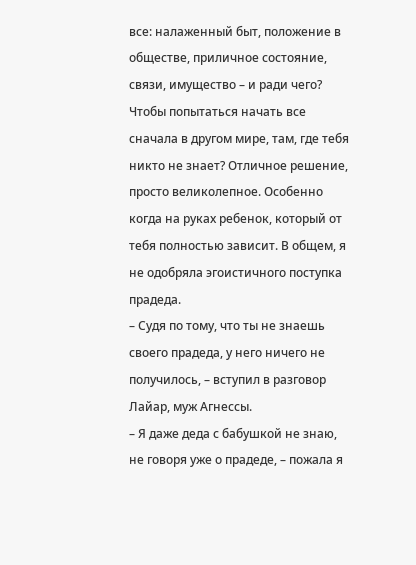все: налаженный быт, положение в обществе, приличное состояние, связи, имущество – и ради чего? Чтобы попытаться начать все сначала в другом мире, там, где тебя никто не знает? Отличное решение, просто великолепное. Особенно когда на руках ребенок, который от тебя полностью зависит. В общем, я не одобряла эгоистичного поступка прадеда.
– Судя по тому, что ты не знаешь своего прадеда, у него ничего не получилось, – вступил в разговор Лайар, муж Агнессы.
– Я даже деда с бабушкой не знаю, не говоря уже о прадеде, – пожала я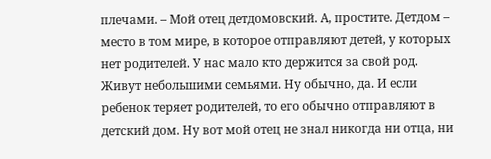плечами. – Мой отец детдомовский. А, простите. Детдом – место в том мире, в которое отправляют детей, у которых нет родителей. У нас мало кто держится за свой род. Живут небольшими семьями. Ну обычно, да. И если ребенок теряет родителей, то его обычно отправляют в детский дом. Ну вот мой отец не знал никогда ни отца, ни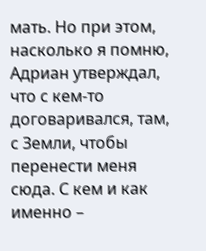мать. Но при этом, насколько я помню, Адриан утверждал, что с кем-то договаривался, там, с Земли, чтобы перенести меня сюда. С кем и как именно –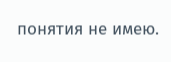понятия не имею.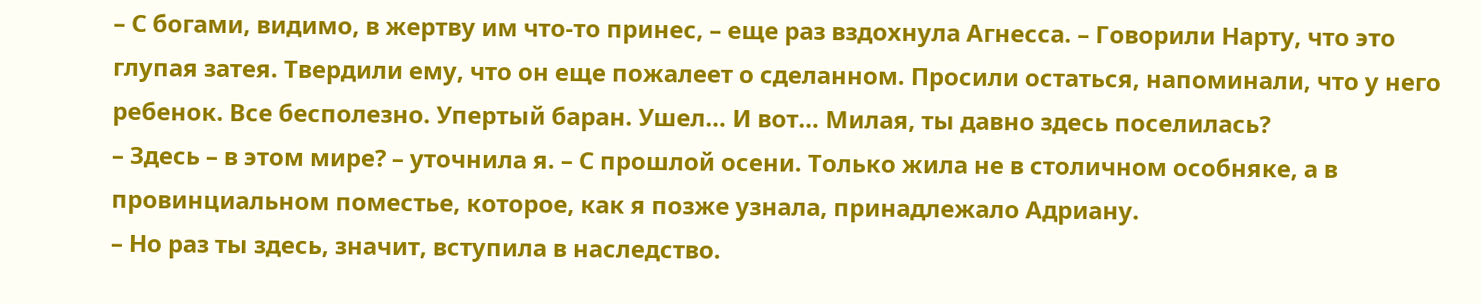– С богами, видимо, в жертву им что-то принес, – еще раз вздохнула Агнесса. – Говорили Нарту, что это глупая затея. Твердили ему, что он еще пожалеет о сделанном. Просили остаться, напоминали, что у него ребенок. Все бесполезно. Упертый баран. Ушел… И вот… Милая, ты давно здесь поселилась?
– Здесь – в этом мире? – уточнила я. – С прошлой осени. Только жила не в столичном особняке, а в провинциальном поместье, которое, как я позже узнала, принадлежало Адриану.
– Но раз ты здесь, значит, вступила в наследство.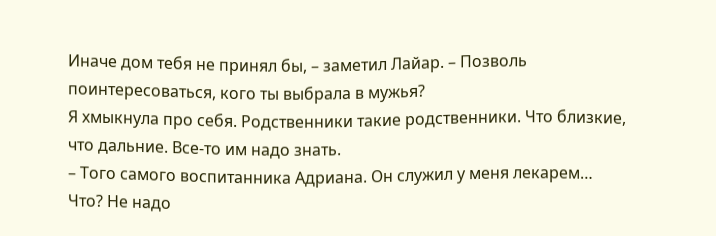Иначе дом тебя не принял бы, – заметил Лайар. – Позволь поинтересоваться, кого ты выбрала в мужья?
Я хмыкнула про себя. Родственники такие родственники. Что близкие, что дальние. Все-то им надо знать.
– Того самого воспитанника Адриана. Он служил у меня лекарем… Что? Не надо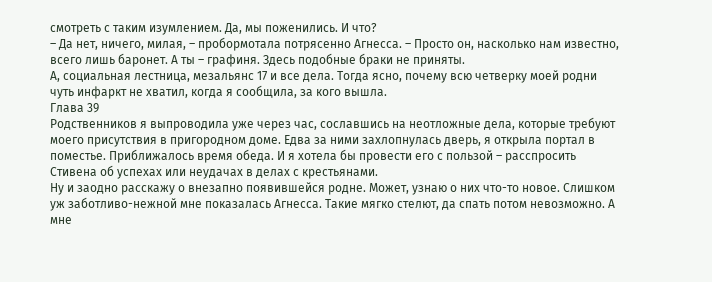смотреть с таким изумлением. Да, мы поженились. И что?
– Да нет, ничего, милая, – пробормотала потрясенно Агнесса. – Просто он, насколько нам известно, всего лишь баронет. А ты – графиня. Здесь подобные браки не приняты.
А, социальная лестница, мезальянс 17 и все дела. Тогда ясно, почему всю четверку моей родни чуть инфаркт не хватил, когда я сообщила, за кого вышла.
Глава 39
Родственников я выпроводила уже через час, сославшись на неотложные дела, которые требуют моего присутствия в пригородном доме. Едва за ними захлопнулась дверь, я открыла портал в поместье. Приближалось время обеда. И я хотела бы провести его с пользой – расспросить Стивена об успехах или неудачах в делах с крестьянами.
Ну и заодно расскажу о внезапно появившейся родне. Может, узнаю о них что-то новое. Слишком уж заботливо-нежной мне показалась Агнесса. Такие мягко стелют, да спать потом невозможно. А мне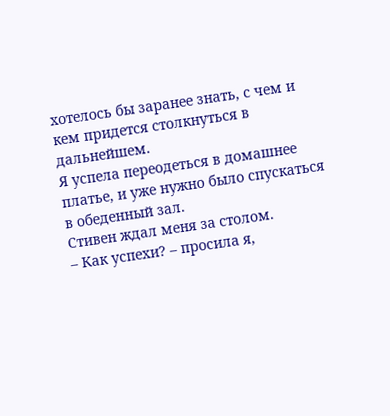хотелось бы заранее знать, с чем и кем придется столкнуться в дальнейшем.
Я успела переодеться в домашнее платье, и уже нужно было спускаться в обеденный зал.
Стивен ждал меня за столом.
– Как успехи? – просила я,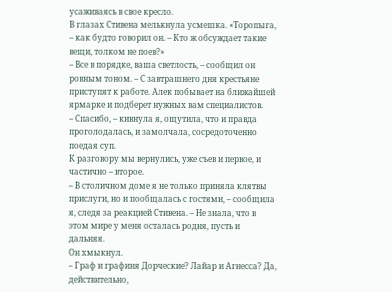усаживаясь в свое кресло.
В глазах Стивена мелькнула усмешка. «Торопыга, – как будто говорил он. – Кто ж обсуждает такие вещи, толком не поев?»
– Все в порядке, ваша светлость, – сообщил он ровным тоном. – С завтрашнего дня крестьяне приступят к работе. Алек побывает на ближайшей ярмарке и подберет нужных вам специалистов.
– Спасибо, – кивнула я, ощутила, что и правда проголодалась, и замолчала, сосредоточенно поедая суп.
К разговору мы вернулись, уже съев и первое, и частично – второе.
– В столичном доме я не только приняла клятвы прислуги, но и пообщалась с гостями, – сообщила я, следя за реакцией Стивена. – Не знала, что в этом мире у меня осталась родня, пусть и дальняя.
Он хмыкнул.
– Граф и графиня Дорческие? Лайар и Агнесса? Да, действительно,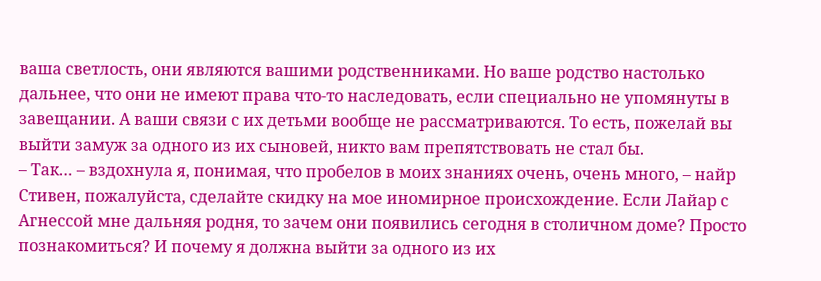ваша светлость, они являются вашими родственниками. Но ваше родство настолько дальнее, что они не имеют права что-то наследовать, если специально не упомянуты в завещании. А ваши связи с их детьми вообще не рассматриваются. То есть, пожелай вы выйти замуж за одного из их сыновей, никто вам препятствовать не стал бы.
– Так… – вздохнула я, понимая, что пробелов в моих знаниях очень, очень много, – найр Стивен, пожалуйста, сделайте скидку на мое иномирное происхождение. Если Лайар с Агнессой мне дальняя родня, то зачем они появились сегодня в столичном доме? Просто познакомиться? И почему я должна выйти за одного из их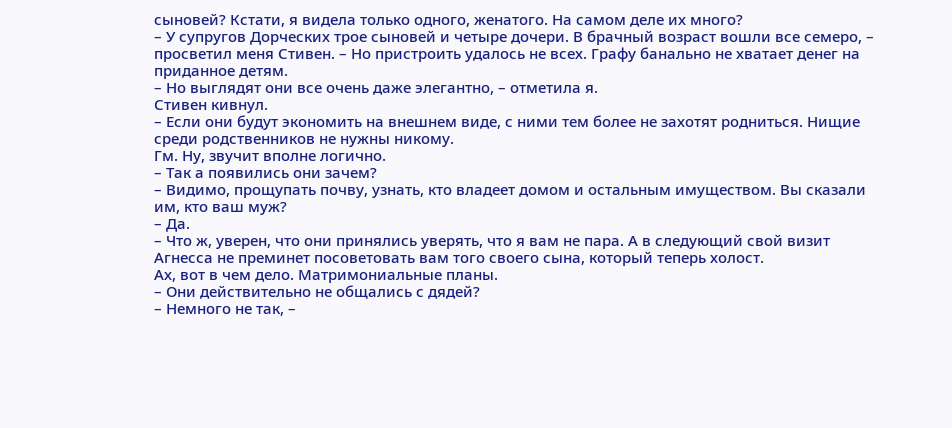сыновей? Кстати, я видела только одного, женатого. На самом деле их много?
– У супругов Дорческих трое сыновей и четыре дочери. В брачный возраст вошли все семеро, – просветил меня Стивен. – Но пристроить удалось не всех. Графу банально не хватает денег на приданное детям.
– Но выглядят они все очень даже элегантно, – отметила я.
Стивен кивнул.
– Если они будут экономить на внешнем виде, с ними тем более не захотят родниться. Нищие среди родственников не нужны никому.
Гм. Ну, звучит вполне логично.
– Так а появились они зачем?
– Видимо, прощупать почву, узнать, кто владеет домом и остальным имуществом. Вы сказали им, кто ваш муж?
– Да.
– Что ж, уверен, что они принялись уверять, что я вам не пара. А в следующий свой визит Агнесса не преминет посоветовать вам того своего сына, который теперь холост.
Ах, вот в чем дело. Матримониальные планы.
– Они действительно не общались с дядей?
– Немного не так, –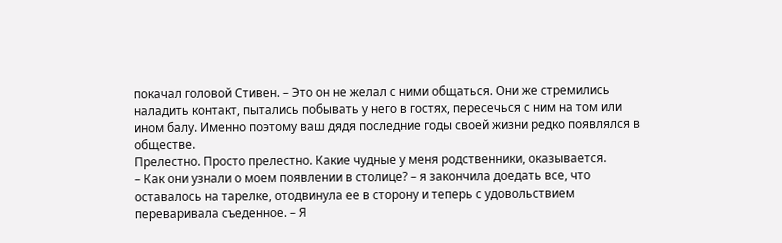покачал головой Стивен. – Это он не желал с ними общаться. Они же стремились наладить контакт, пытались побывать у него в гостях, пересечься с ним на том или ином балу. Именно поэтому ваш дядя последние годы своей жизни редко появлялся в обществе.
Прелестно. Просто прелестно. Какие чудные у меня родственники, оказывается.
– Как они узнали о моем появлении в столице? – я закончила доедать все, что оставалось на тарелке, отодвинула ее в сторону и теперь с удовольствием переваривала съеденное. – Я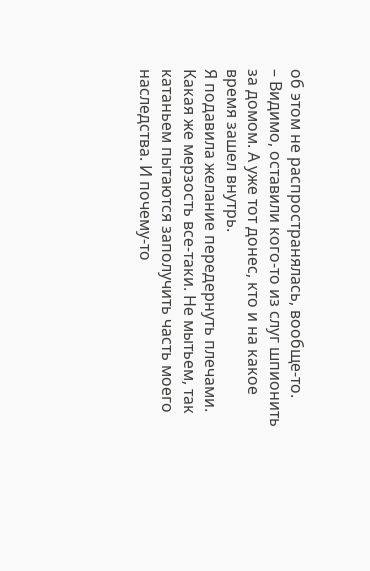об этом не распространялась, вообще-то.
– Видимо, оставили кого-то из слуг шпионить за домом. А уже тот донес, кто и на какое время зашел внутрь.
Я подавила желание передернуть плечами. Какая же мерзость все-таки. Не мытьем, так катаньем пытаются заполучить часть моего наследства. И почему-то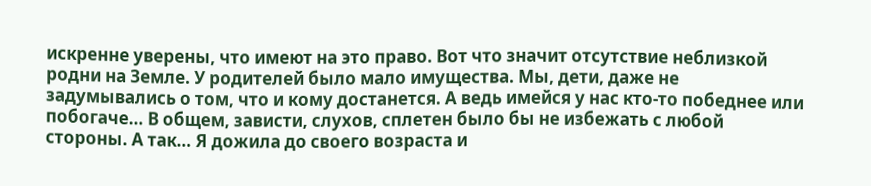искренне уверены, что имеют на это право. Вот что значит отсутствие неблизкой родни на Земле. У родителей было мало имущества. Мы, дети, даже не задумывались о том, что и кому достанется. А ведь имейся у нас кто-то победнее или побогаче… В общем, зависти, слухов, сплетен было бы не избежать с любой стороны. А так… Я дожила до своего возраста и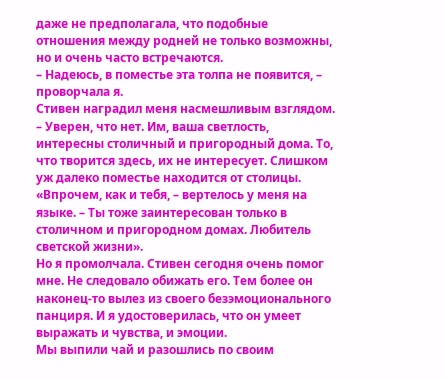даже не предполагала, что подобные отношения между родней не только возможны, но и очень часто встречаются.
– Надеюсь, в поместье эта толпа не появится, – проворчала я.
Стивен наградил меня насмешливым взглядом.
– Уверен, что нет. Им, ваша светлость, интересны столичный и пригородный дома. То, что творится здесь, их не интересует. Слишком уж далеко поместье находится от столицы.
«Впрочем, как и тебя, – вертелось у меня на языке. – Ты тоже заинтересован только в столичном и пригородном домах. Любитель светской жизни».
Но я промолчала. Стивен сегодня очень помог мне. Не следовало обижать его. Тем более он наконец-то вылез из своего безэмоционального панциря. И я удостоверилась, что он умеет выражать и чувства, и эмоции.
Мы выпили чай и разошлись по своим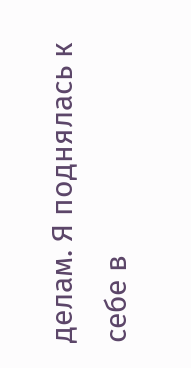делам. Я поднялась к себе в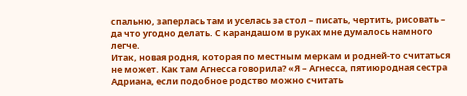спальню, заперлась там и уселась за стол – писать, чертить, рисовать – да что угодно делать. С карандашом в руках мне думалось намного легче.
Итак, новая родня, которая по местным меркам и родней-то считаться не может. Как там Агнесса говорила? «Я – Агнесса, пятиюродная сестра Адриана, если подобное родство можно считать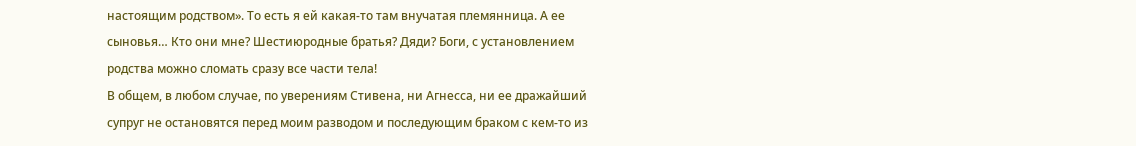настоящим родством». То есть я ей какая-то там внучатая племянница. А ее сыновья… Кто они мне? Шестиюродные братья? Дяди? Боги, с установлением родства можно сломать сразу все части тела!
В общем, в любом случае, по уверениям Стивена, ни Агнесса, ни ее дражайший супруг не остановятся перед моим разводом и последующим браком с кем-то из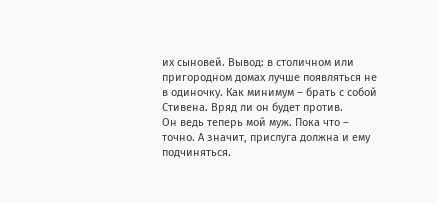их сыновей. Вывод: в столичном или пригородном домах лучше появляться не в одиночку. Как минимум – брать с собой Стивена. Вряд ли он будет против.
Он ведь теперь мой муж. Пока что – точно. А значит, прислуга должна и ему подчиняться.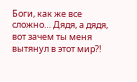Боги, как же все сложно… Дядя, а дядя, вот зачем ты меня вытянул в этот мир?!